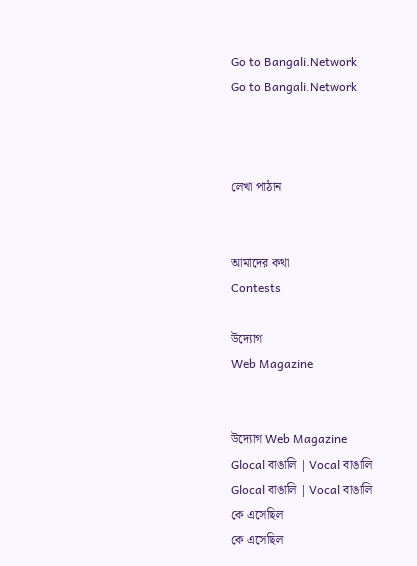Go to Bangali.Network
Go to Bangali.Network



লেখা পাঠান


আমাদের কথা
Contests

উদ্যোগ
Web Magazine


উদ্যোগ Web Magazine
Glocal বাঙালি | Vocal বাঙালি
Glocal বাঙালি | Vocal বাঙালি
কে এসেছিল
কে এসেছিল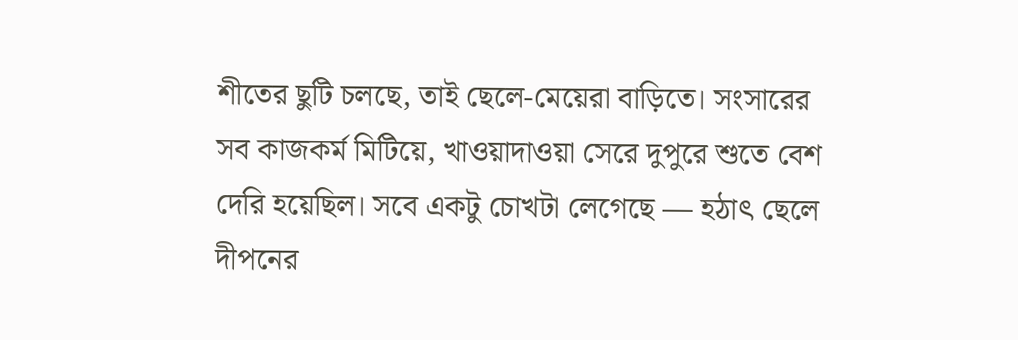শীতের ছুটি চলছে, তাই ছেলে-মেয়েরা বাড়িতে। সংসারের সব কাজকর্ম মিটিয়ে, খাওয়াদাওয়া সেরে দুপুরে শুতে বেশ দেরি হয়েছিল। সবে একটু চোখটা লেগেছে — হঠাৎ ছেলে দীপনের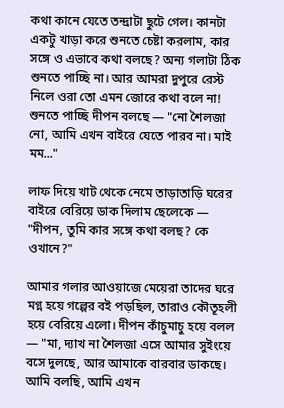কথা কানে যেতে তন্দ্রাটা ছুটে গেল। কানটা একটু খাড়া করে শুনতে চেষ্টা করলাম, কার সঙ্গে ও এভাবে কথা বলছে? অন্য গলাটা ঠিক শুনতে পাচ্ছি না। আর আমরা দুপুরে রেস্ট নিলে ওরা তো এমন জোরে কথা বলে না! শুনতে পাচ্ছি দীপন বলছে — "নো শৈলজা নো, আমি এখন বাইরে যেতে পারব না। মাই মম..."

লাফ দিয়ে খাট থেকে নেমে তাড়াতাড়ি ঘরের বাইরে বেরিয়ে ডাক দিলাম ছেলেকে — "দীপন, তুমি কার সঙ্গে কথা বলছ? কে ওখানে?"

আমার গলার আওয়াজে মেয়েরা তাদের ঘরে মগ্ন হয়ে গল্পের বই পড়ছিল, তারাও কৌতূহলী হয়ে বেরিয়ে এলো। দীপন কাঁচুমাচু হয়ে বলল — "মা, দ্যাখ না শৈলজা এসে আমার সুইংয়ে বসে দুলছে, আর আমাকে বারবার ডাকছে। আমি বলছি, আমি এখন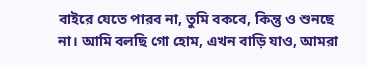বাইরে যেতে পারব না, তুমি বকবে, কিন্তু ও শুনছে না। আমি বলছি গো হোম, এখন বাড়ি যাও, আমরা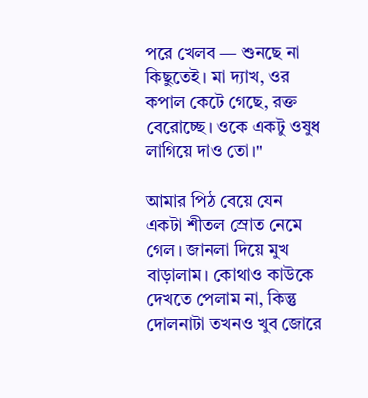পরে খেলব — শুনছে না কিছুতেই। মা দ্যাখ, ওর কপাল কেটে গেছে, রক্ত বেরোচ্ছে। ওকে একটু ওষুধ লাগিয়ে দাও তো।"

আমার পিঠ বেয়ে যেন একটা শীতল স্রোত নেমে গেল। জানলা দিয়ে মুখ বাড়ালাম। কোথাও কাউকে দেখতে পেলাম না, কিন্তু দোলনাটা তখনও খুব জোরে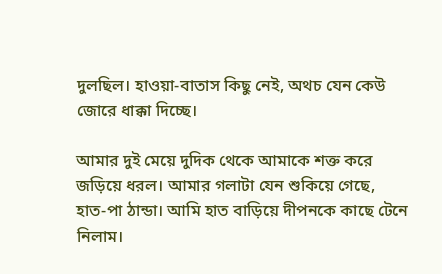দুলছিল। হাওয়া-বাতাস কিছু নেই, অথচ যেন কেউ জোরে ধাক্কা দিচ্ছে।

আমার দুই মেয়ে দুদিক থেকে আমাকে শক্ত করে জড়িয়ে ধরল। আমার গলাটা যেন শুকিয়ে গেছে, হাত-পা ঠান্ডা। আমি হাত বাড়িয়ে দীপনকে কাছে টেনে নিলাম।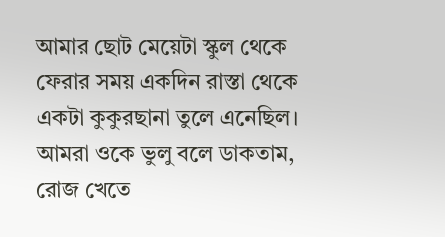আমার ছোট মেয়েটা স্কুল থেকে ফেরার সময় একদিন রাস্তা থেকে একটা কুকুরছানা তুলে এনেছিল। আমরা ওকে ভুলু বলে ডাকতাম, রোজ খেতে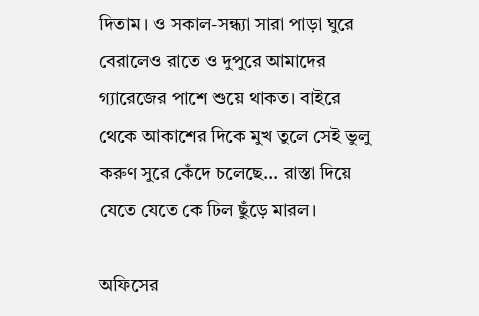দিতাম। ও সকাল-সন্ধ্যা সারা পাড়া ঘুরে বেরালেও রাতে ও দুপুরে আমাদের গ্যারেজের পাশে শুয়ে থাকত। বাইরে থেকে আকাশের দিকে মুখ তুলে সেই ভুলু করুণ সুরে কেঁদে চলেছে... রাস্তা দিয়ে যেতে যেতে কে ঢিল ছুঁড়ে মারল।

অফিসের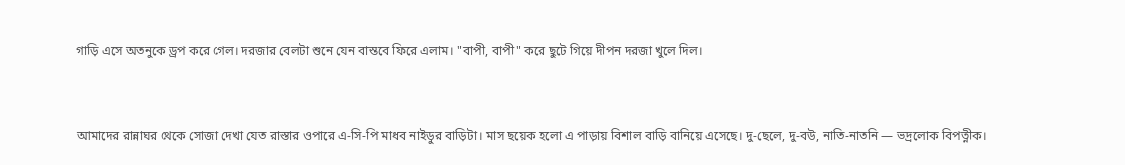গাড়ি এসে অতনুকে ড্রপ করে গেল। দরজার বেলটা শুনে যেন বাস্তবে ফিরে এলাম। "বাপী, বাপী" করে ছুটে গিয়ে দীপন দরজা খুলে দিল।


আমাদের রান্নাঘর থেকে সোজা দেখা যেত রাস্তার ওপারে এ-সি-পি মাধব নাইডুর বাড়িটা। মাস ছয়েক হলো এ পাড়ায় বিশাল বাড়ি বানিয়ে এসেছে। দু-ছেলে, দু-বউ, নাতি-নাতনি — ভদ্রলোক বিপত্নীক।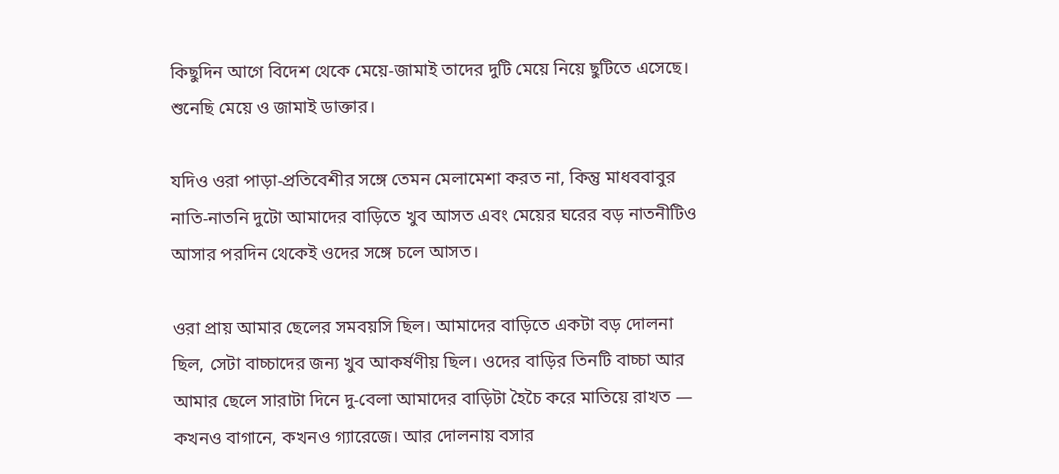কিছুদিন আগে বিদেশ থেকে মেয়ে-জামাই তাদের দুটি মেয়ে নিয়ে ছুটিতে এসেছে। শুনেছি মেয়ে ও জামাই ডাক্তার।

যদিও ওরা পাড়া-প্রতিবেশীর সঙ্গে তেমন মেলামেশা করত না, কিন্তু মাধববাবুর নাতি-নাতনি দুটো আমাদের বাড়িতে খুব আসত এবং মেয়ের ঘরের বড় নাতনীটিও আসার পরদিন থেকেই ওদের সঙ্গে চলে আসত।

ওরা প্রায় আমার ছেলের সমবয়সি ছিল। আমাদের বাড়িতে একটা বড় দোলনা ছিল, সেটা বাচ্চাদের জন্য খুব আকর্ষণীয় ছিল। ওদের বাড়ির তিনটি বাচ্চা আর আমার ছেলে সারাটা দিনে দু-বেলা আমাদের বাড়িটা হৈচৈ করে মাতিয়ে রাখত — কখনও বাগানে, কখনও গ্যারেজে। আর দোলনায় বসার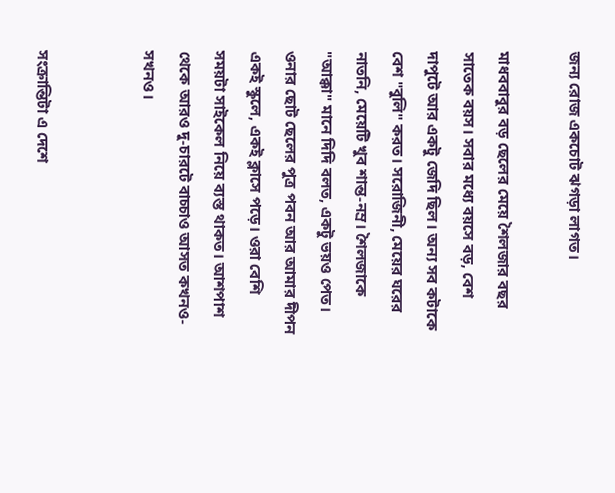জন্য রোজ একচোট ঝগড়া লাগত।

মাধববাবুর বড় ছেলের মেয়ে শৈলজার বছর সাতেক বয়স। সবার মধ্যে বয়সে বড়, বেশ দাপুটে আর একটু জেদি ছিল। অন্য সব কটাকে বেশ "বুলি" করত। সরোজিনী, মেয়ের ঘরের নাতনি, মেয়েটি খুব শান্ত-নম্র। শৈলজাকে "আক্কা" মানে দিদি বলত, একটু ভয়ও পেত। ওনার ছোট ছেলের পুত্র পবন আর আমার দীপন একই স্কুলে, একই ক্লাসে পড়ে। ওরা বেশি সময়টা সাইকেল নিয়ে ব্যস্ত থাকত। আশপাশ থেকে আরও দু-চারটে বাচ্চাও আসত কখনও-সখনও।


সংক্রান্তিটা এ দেশে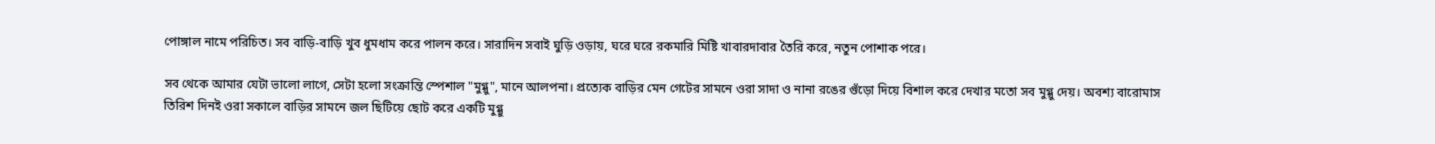পোঙ্গাল নামে পরিচিত। সব বাড়ি-বাড়ি খুব ধুমধাম করে পালন করে। সারাদিন সবাই ঘুড়ি ওড়ায়, ঘরে ঘরে রকমারি মিষ্টি খাবারদাবার তৈরি করে, নতুন পোশাক পরে।

সব থেকে আমার যেটা ভালো লাগে, সেটা হলো সংক্রান্তি স্পেশাল "মুগ্গু", মানে আলপনা। প্রত্যেক বাড়ির মেন গেটের সামনে ওরা সাদা ও নানা রঙের গুঁড়ো দিয়ে বিশাল করে দেখার মতো সব মুগ্গু দেয়। অবশ্য বারোমাস তিরিশ দিনই ওরা সকালে বাড়ির সামনে জল ছিটিয়ে ছোট করে একটি মুগ্গু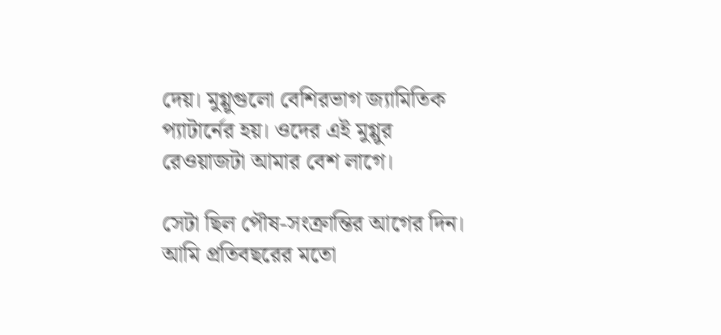দেয়। মুগ্গুগুলো বেশিরভাগ জ্যামিতিক প্যাটার্নের হয়। ওদের এই মুগ্গুর রেওয়াজটা আমার বেশ লাগে।

সেটা ছিল পৌষ-সংক্রান্তির আগের দিন। আমি প্রতিবছরের মতো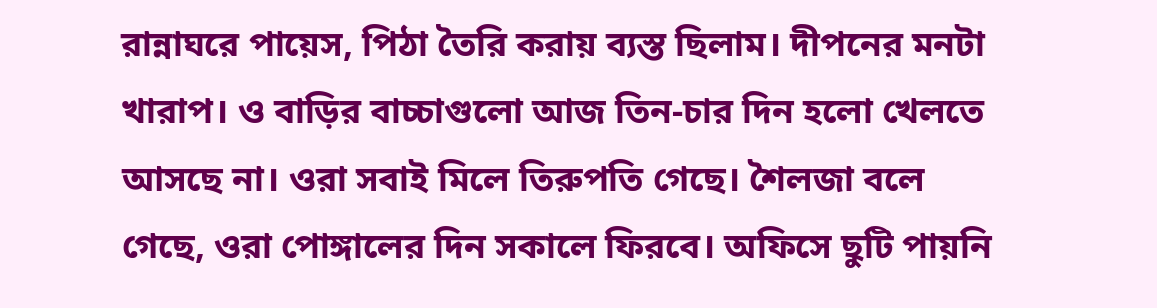রান্নাঘরে পায়েস, পিঠা তৈরি করায় ব্যস্ত ছিলাম। দীপনের মনটা খারাপ। ও বাড়ির বাচ্চাগুলো আজ তিন-চার দিন হলো খেলতে আসছে না। ওরা সবাই মিলে তিরুপতি গেছে। শৈলজা বলে গেছে, ওরা পোঙ্গালের দিন সকালে ফিরবে। অফিসে ছুটি পায়নি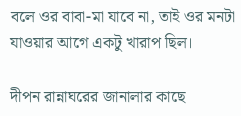বলে ওর বাবা-মা যাবে না, তাই ওর মনটা যাওয়ার আগে একটু খারাপ ছিল।

দীপন রান্নাঘরের জানালার কাছে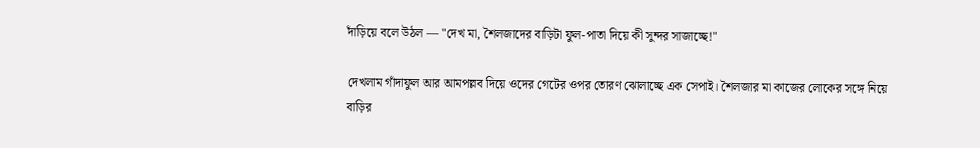দাঁড়িয়ে বলে উঠল — "দেখ মা, শৈলজাদের বাড়িটা ফুল-পাতা দিয়ে কী সুন্দর সাজাচ্ছে!"

দেখলাম গাঁদাফুল আর আমপল্লব দিয়ে ওদের গেটের ওপর তোরণ ঝোলাচ্ছে এক সেপাই। শৈলজার মা কাজের লোকের সঙ্গে নিয়ে বাড়ির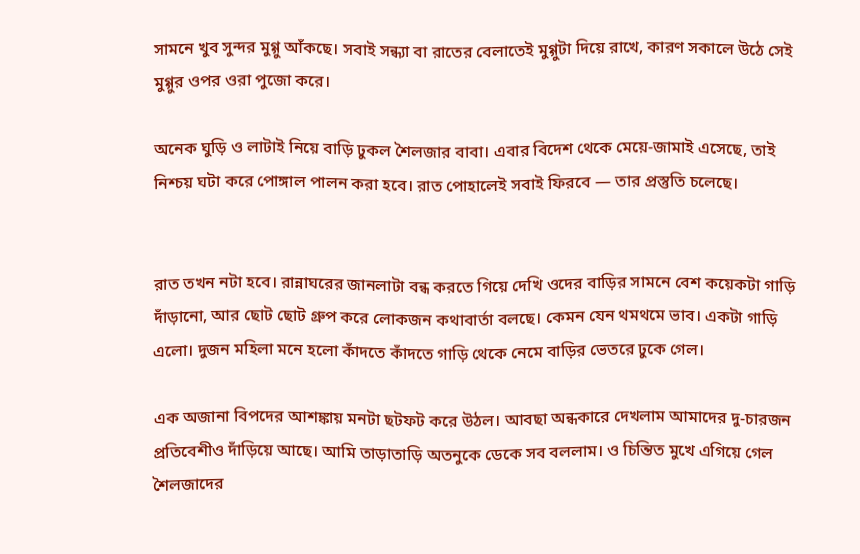সামনে খুব সুন্দর মুগ্গু আঁকছে। সবাই সন্ধ্যা বা রাতের বেলাতেই মুগ্গুটা দিয়ে রাখে, কারণ সকালে উঠে সেই মুগ্গুর ওপর ওরা পুজো করে।

অনেক ঘুড়ি ও লাটাই নিয়ে বাড়ি ঢুকল শৈলজার বাবা। এবার বিদেশ থেকে মেয়ে-জামাই এসেছে, তাই নিশ্চয় ঘটা করে পোঙ্গাল পালন করা হবে। রাত পোহালেই সবাই ফিরবে — তার প্রস্তুতি চলেছে।


রাত তখন নটা হবে। রান্নাঘরের জানলাটা বন্ধ করতে গিয়ে দেখি ওদের বাড়ির সামনে বেশ কয়েকটা গাড়ি দাঁড়ানো, আর ছোট ছোট গ্রুপ করে লোকজন কথাবার্তা বলছে। কেমন যেন থমথমে ভাব। একটা গাড়ি এলো। দুজন মহিলা মনে হলো কাঁদতে কাঁদতে গাড়ি থেকে নেমে বাড়ির ভেতরে ঢুকে গেল।

এক অজানা বিপদের আশঙ্কায় মনটা ছটফট করে উঠল। আবছা অন্ধকারে দেখলাম আমাদের দু-চারজন প্রতিবেশীও দাঁড়িয়ে আছে। আমি তাড়াতাড়ি অতনুকে ডেকে সব বললাম। ও চিন্তিত মুখে এগিয়ে গেল শৈলজাদের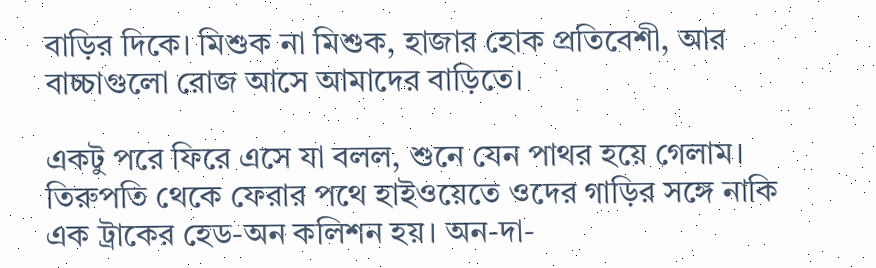বাড়ির দিকে। মিশুক না মিশুক, হাজার হোক প্রতিবেশী, আর বাচ্চাগুলো রোজ আসে আমাদের বাড়িতে।

একটু পরে ফিরে এসে যা বলল, শুনে যেন পাথর হয়ে গেলাম। তিরুপতি থেকে ফেরার পথে হাইওয়েতে ওদের গাড়ির সঙ্গে নাকি এক ট্রাকের হেড-অন কলিশন হয়। অন-দা-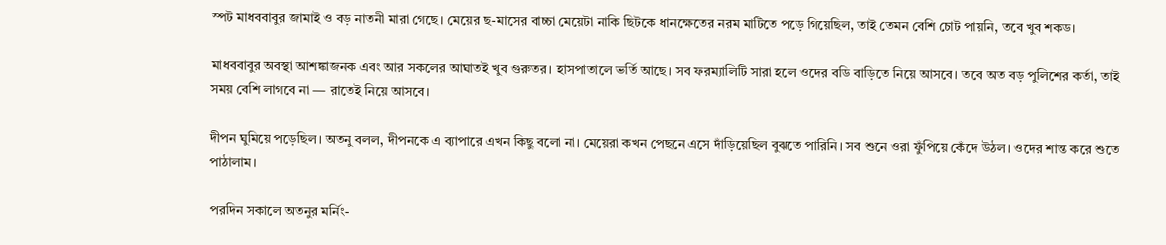স্পট মাধববাবুর জামাই ও বড় নাতনী মারা গেছে। মেয়ের ছ-মাসের বাচ্চা মেয়েটা নাকি ছিটকে ধানক্ষেতের নরম মাটিতে পড়ে গিয়েছিল, তাই তেমন বেশি চোট পায়নি, তবে খুব শকড।

মাধববাবুর অবস্থা আশঙ্কাজনক এবং আর সকলের আঘাতই খুব গুরুতর। হাসপাতালে ভর্তি আছে। সব ফরম্যালিটি সারা হলে ওদের বডি বাড়িতে নিয়ে আসবে। তবে অত বড় পুলিশের কর্তা, তাই সময় বেশি লাগবে না — রাতেই নিয়ে আসবে।

দীপন ঘুমিয়ে পড়েছিল। অতনু বলল, দীপনকে এ ব্যাপারে এখন কিছু বলো না। মেয়েরা কখন পেছনে এসে দাঁড়িয়েছিল বুঝতে পারিনি। সব শুনে ওরা ফুঁপিয়ে কেঁদে উঠল। ওদের শান্ত করে শুতে পাঠালাম।

পরদিন সকালে অতনুর মর্নিং-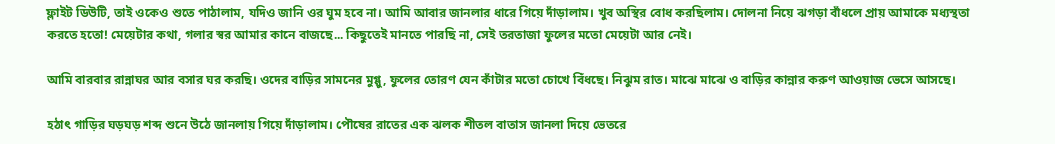ফ্লাইট ডিউটি, তাই ওকেও শুতে পাঠালাম, যদিও জানি ওর ঘুম হবে না। আমি আবার জানলার ধারে গিয়ে দাঁড়ালাম। খুব অস্থির বোধ করছিলাম। দোলনা নিয়ে ঝগড়া বাঁধলে প্রায় আমাকে মধ্যস্থতা করতে হতো! মেয়েটার কথা, গলার স্বর আমার কানে বাজছে... কিছুতেই মানতে পারছি না, সেই তরতাজা ফুলের মতো মেয়েটা আর নেই।

আমি বারবার রান্নাঘর আর বসার ঘর করছি। ওদের বাড়ির সামনের মুগ্গু, ফুলের তোরণ যেন কাঁটার মতো চোখে বিঁধছে। নিঝুম রাত। মাঝে মাঝে ও বাড়ির কান্নার করুণ আওয়াজ ভেসে আসছে।

হঠাৎ গাড়ির ঘড়ঘড় শব্দ শুনে উঠে জানলায় গিয়ে দাঁড়ালাম। পৌষের রাতের এক ঝলক শীতল বাতাস জানলা দিয়ে ভেতরে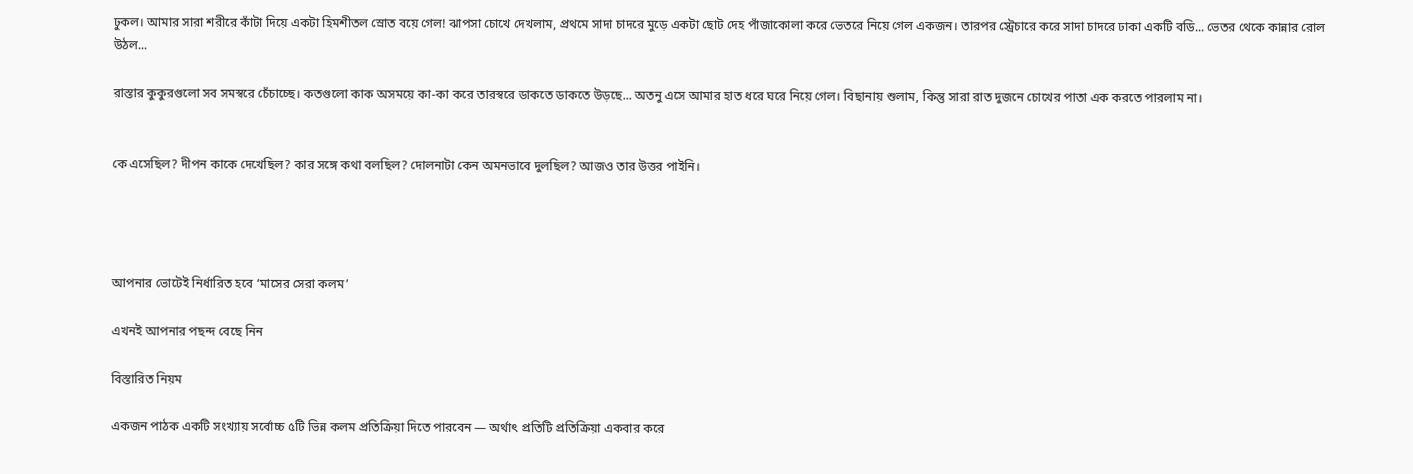ঢুকল। আমার সারা শরীরে কাঁটা দিয়ে একটা হিমশীতল স্রোত বয়ে গেল! ঝাপসা চোখে দেখলাম, প্রথমে সাদা চাদরে মুড়ে একটা ছোট দেহ পাঁজাকোলা করে ভেতরে নিয়ে গেল একজন। তারপর স্ট্রেচারে করে সাদা চাদরে ঢাকা একটি বডি... ভেতর থেকে কান্নার রোল উঠল...

রাস্তার কুকুরগুলো সব সমস্বরে চেঁচাচ্ছে। কতগুলো কাক অসময়ে কা-কা করে তারস্বরে ডাকতে ডাকতে উড়ছে... অতনু এসে আমার হাত ধরে ঘরে নিয়ে গেল। বিছানায় শুলাম, কিন্তু সারা রাত দুজনে চোখের পাতা এক করতে পারলাম না।


কে এসেছিল? দীপন কাকে দেখেছিল? কার সঙ্গে কথা বলছিল? দোলনাটা কেন অমনভাবে দুলছিল? আজও তার উত্তর পাইনি।




আপনার ভোটেই নির্ধারিত হবে ‘মাসের সেরা কলম’

এখনই আপনার পছন্দ বেছে নিন

বিস্তারিত নিয়ম

একজন পাঠক একটি সংখ্যায় সর্বোচ্চ ৫টি ভিন্ন কলম প্রতিক্রিয়া দিতে পারবেন — অর্থাৎ প্রতিটি প্রতিক্রিয়া একবার করে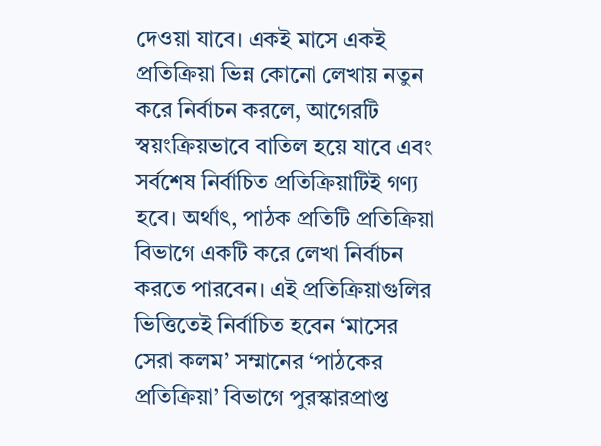দেওয়া যাবে। একই মাসে একই প্রতিক্রিয়া ভিন্ন কোনো লেখায় নতুন করে নির্বাচন করলে, আগেরটি স্বয়ংক্রিয়ভাবে বাতিল হয়ে যাবে এবং সর্বশেষ নির্বাচিত প্রতিক্রিয়াটিই গণ্য হবে। অর্থাৎ, পাঠক প্রতিটি প্রতিক্রিয়া বিভাগে একটি করে লেখা নির্বাচন করতে পারবেন। এই প্রতিক্রিয়াগুলির ভিত্তিতেই নির্বাচিত হবেন ‘মাসের সেরা কলম’ সম্মানের ‘পাঠকের প্রতিক্রিয়া’ বিভাগে পুরস্কারপ্রাপ্ত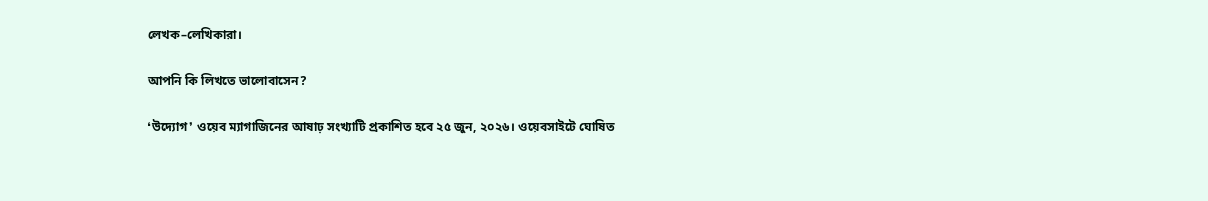লেখক–লেখিকারা।

আপনি কি লিখতে ভালোবাসেন?

❛উদ্যোগ❜ ওয়েব ম্যাগাজিনের আষাঢ় সংখ্যাটি প্রকাশিত হবে ২৫ জুন, ২০২৬। ওয়েবসাইটে ঘোষিত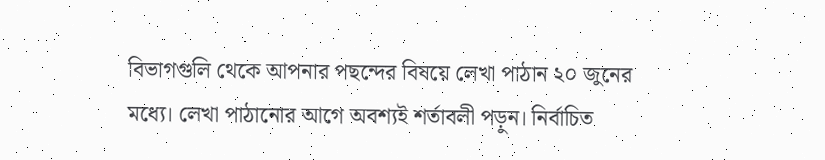বিভাগগুলি থেকে আপনার পছন্দের বিষয়ে লেখা পাঠান ২০ জুনের মধ্যে। লেখা পাঠানোর আগে অবশ্যই শর্তাবলী পড়ুন। নির্বাচিত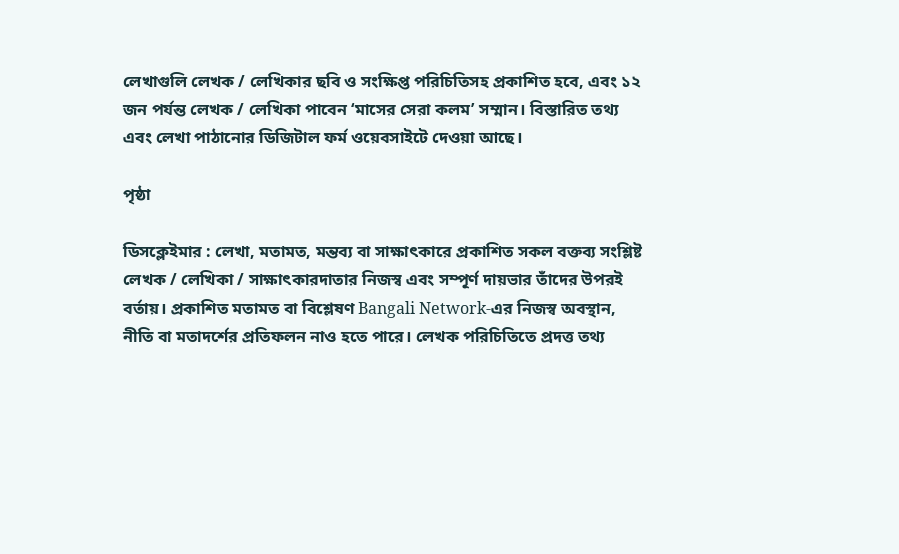লেখাগুলি লেখক / লেখিকার ছবি ও সংক্ষিপ্ত পরিচিতিসহ প্রকাশিত হবে, এবং ১২ জন পর্যন্ত লেখক / লেখিকা পাবেন ‘মাসের সেরা কলম’ সম্মান। বিস্তারিত তথ্য এবং লেখা পাঠানোর ডিজিটাল ফর্ম ওয়েবসাইটে দেওয়া আছে।

পৃষ্ঠা

ডিসক্লেইমার : লেখা, মতামত, মন্তব্য বা সাক্ষাৎকারে প্রকাশিত সকল বক্তব্য সংশ্লিষ্ট লেখক / লেখিকা / সাক্ষাৎকারদাতার নিজস্ব এবং সম্পূর্ণ দায়ভার তাঁদের উপরই বর্তায়। প্রকাশিত মতামত বা বিশ্লেষণ Bangali Network-এর নিজস্ব অবস্থান, নীতি বা মতাদর্শের প্রতিফলন নাও হতে পারে। লেখক পরিচিতিতে প্রদত্ত তথ্য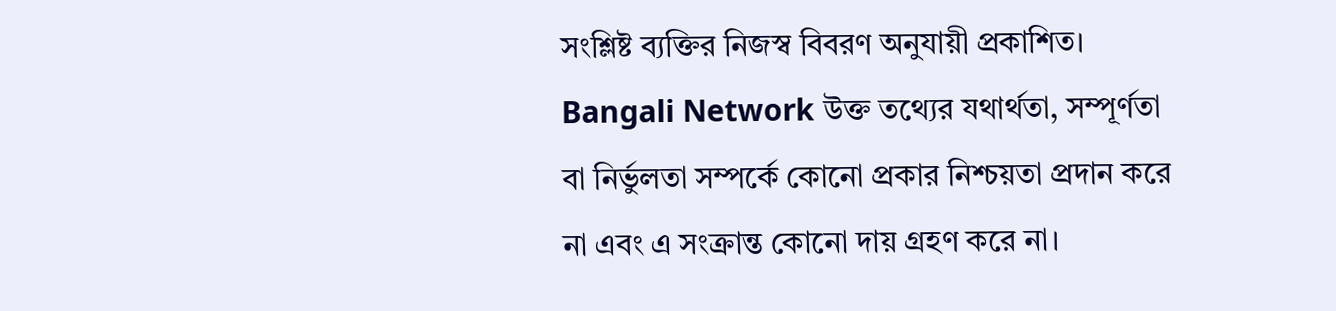সংশ্লিষ্ট ব্যক্তির নিজস্ব বিবরণ অনুযায়ী প্রকাশিত। Bangali Network উক্ত তথ্যের যথার্থতা, সম্পূর্ণতা বা নির্ভুলতা সম্পর্কে কোনো প্রকার নিশ্চয়তা প্রদান করে না এবং এ সংক্রান্ত কোনো দায় গ্রহণ করে না।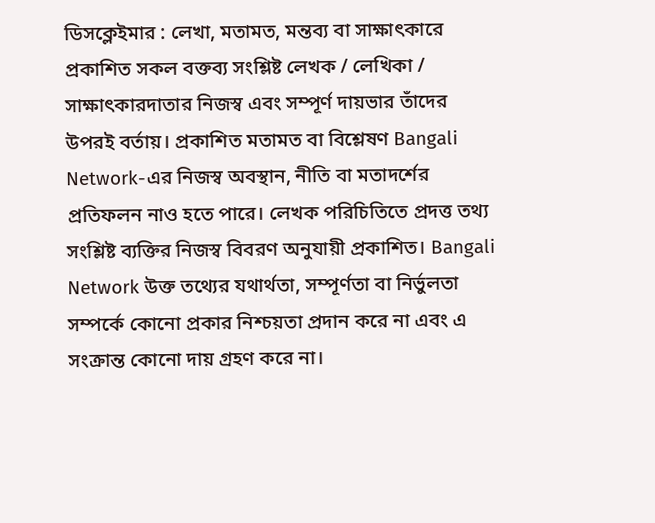ডিসক্লেইমার : লেখা, মতামত, মন্তব্য বা সাক্ষাৎকারে প্রকাশিত সকল বক্তব্য সংশ্লিষ্ট লেখক / লেখিকা / সাক্ষাৎকারদাতার নিজস্ব এবং সম্পূর্ণ দায়ভার তাঁদের উপরই বর্তায়। প্রকাশিত মতামত বা বিশ্লেষণ Bangali Network-এর নিজস্ব অবস্থান, নীতি বা মতাদর্শের প্রতিফলন নাও হতে পারে। লেখক পরিচিতিতে প্রদত্ত তথ্য সংশ্লিষ্ট ব্যক্তির নিজস্ব বিবরণ অনুযায়ী প্রকাশিত। Bangali Network উক্ত তথ্যের যথার্থতা, সম্পূর্ণতা বা নির্ভুলতা সম্পর্কে কোনো প্রকার নিশ্চয়তা প্রদান করে না এবং এ সংক্রান্ত কোনো দায় গ্রহণ করে না।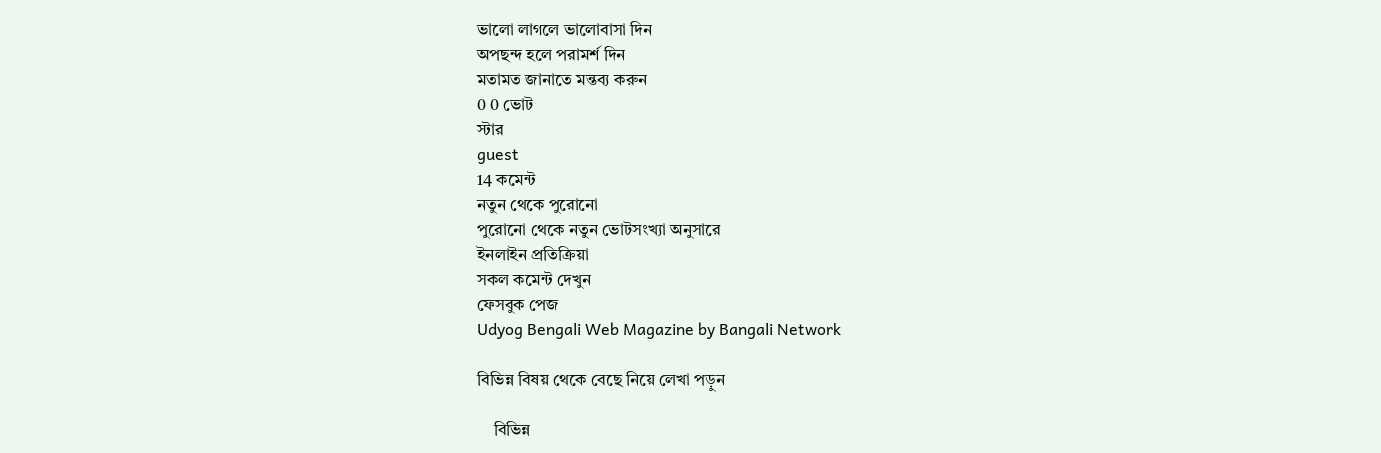ভালো লাগলে ভালোবাসা দিন
অপছন্দ হলে পরামর্শ দিন
মতামত জানাতে মন্তব্য করুন
0 0 ভোট
স্টার
guest
14 কমেন্ট
নতুন থেকে পুরোনো
পুরোনো থেকে নতুন ভোটসংখ্যা অনুসারে
ইনলাইন প্রতিক্রিয়া
সকল কমেন্ট দেখুন
ফেসবুক পেজ
Udyog Bengali Web Magazine by Bangali Network

বিভিন্ন বিষয় থেকে বেছে নিয়ে লেখা পড়ুন

    বিভিন্ন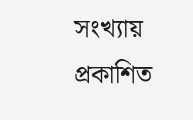সংখ্যায় প্রকাশিত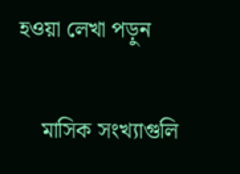হওয়া লেখা পড়ুন

    মাসিক সংখ্যাগুলি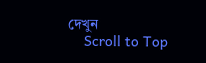দেখুন
    Scroll to Top